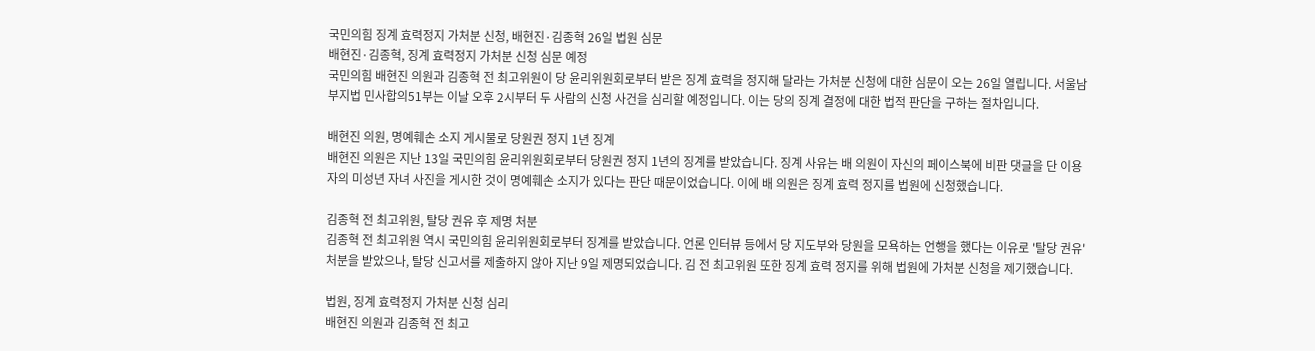국민의힘 징계 효력정지 가처분 신청, 배현진·김종혁 26일 법원 심문
배현진·김종혁, 징계 효력정지 가처분 신청 심문 예정
국민의힘 배현진 의원과 김종혁 전 최고위원이 당 윤리위원회로부터 받은 징계 효력을 정지해 달라는 가처분 신청에 대한 심문이 오는 26일 열립니다. 서울남부지법 민사합의51부는 이날 오후 2시부터 두 사람의 신청 사건을 심리할 예정입니다. 이는 당의 징계 결정에 대한 법적 판단을 구하는 절차입니다.

배현진 의원, 명예훼손 소지 게시물로 당원권 정지 1년 징계
배현진 의원은 지난 13일 국민의힘 윤리위원회로부터 당원권 정지 1년의 징계를 받았습니다. 징계 사유는 배 의원이 자신의 페이스북에 비판 댓글을 단 이용자의 미성년 자녀 사진을 게시한 것이 명예훼손 소지가 있다는 판단 때문이었습니다. 이에 배 의원은 징계 효력 정지를 법원에 신청했습니다.

김종혁 전 최고위원, 탈당 권유 후 제명 처분
김종혁 전 최고위원 역시 국민의힘 윤리위원회로부터 징계를 받았습니다. 언론 인터뷰 등에서 당 지도부와 당원을 모욕하는 언행을 했다는 이유로 '탈당 권유' 처분을 받았으나, 탈당 신고서를 제출하지 않아 지난 9일 제명되었습니다. 김 전 최고위원 또한 징계 효력 정지를 위해 법원에 가처분 신청을 제기했습니다.

법원, 징계 효력정지 가처분 신청 심리
배현진 의원과 김종혁 전 최고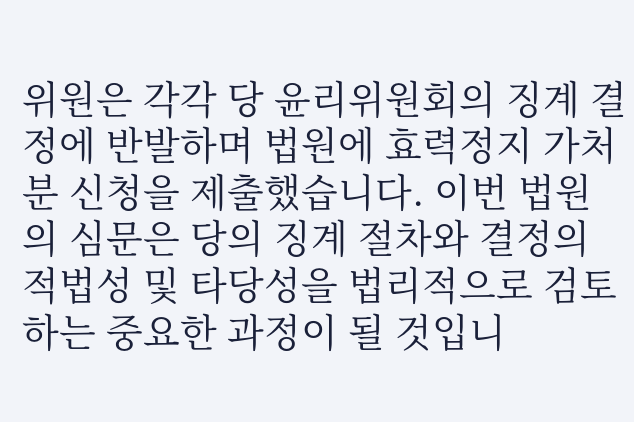위원은 각각 당 윤리위원회의 징계 결정에 반발하며 법원에 효력정지 가처분 신청을 제출했습니다. 이번 법원의 심문은 당의 징계 절차와 결정의 적법성 및 타당성을 법리적으로 검토하는 중요한 과정이 될 것입니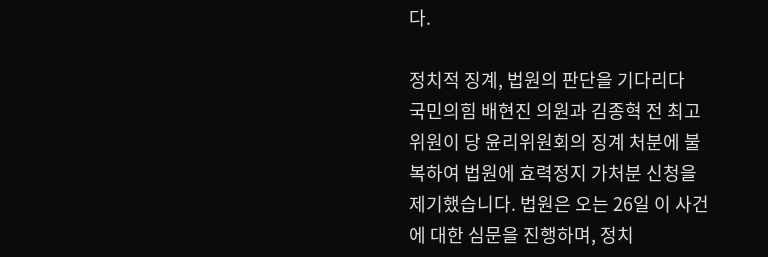다.

정치적 징계, 법원의 판단을 기다리다
국민의힘 배현진 의원과 김종혁 전 최고위원이 당 윤리위원회의 징계 처분에 불복하여 법원에 효력정지 가처분 신청을 제기했습니다. 법원은 오는 26일 이 사건에 대한 심문을 진행하며, 정치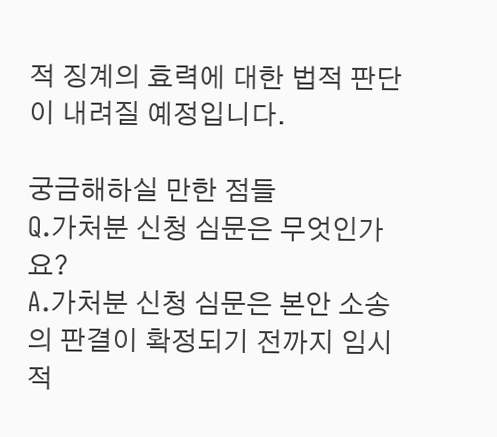적 징계의 효력에 대한 법적 판단이 내려질 예정입니다.

궁금해하실 만한 점들
Q.가처분 신청 심문은 무엇인가요?
A.가처분 신청 심문은 본안 소송의 판결이 확정되기 전까지 임시적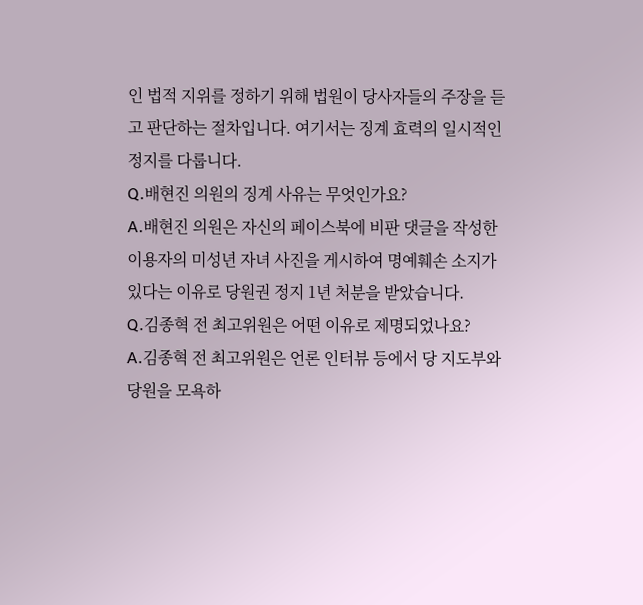인 법적 지위를 정하기 위해 법원이 당사자들의 주장을 듣고 판단하는 절차입니다. 여기서는 징계 효력의 일시적인 정지를 다룹니다.
Q.배현진 의원의 징계 사유는 무엇인가요?
A.배현진 의원은 자신의 페이스북에 비판 댓글을 작성한 이용자의 미성년 자녀 사진을 게시하여 명예훼손 소지가 있다는 이유로 당원권 정지 1년 처분을 받았습니다.
Q.김종혁 전 최고위원은 어떤 이유로 제명되었나요?
A.김종혁 전 최고위원은 언론 인터뷰 등에서 당 지도부와 당원을 모욕하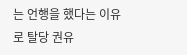는 언행을 했다는 이유로 탈당 권유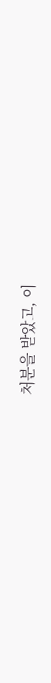처분을 받았고, 이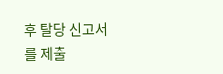후 탈당 신고서를 제출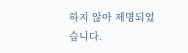하지 않아 제명되었습니다.